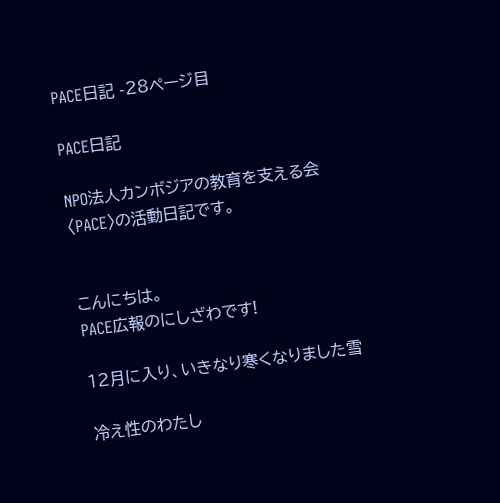PACE日記 -28ページ目

PACE日記

NPO法人カンボジアの教育を支える会〈PACE〉の活動日記です。


こんにちは。
PACE広報のにしざわです!

12月に入り、いきなり寒くなりました雪

冷え性のわたし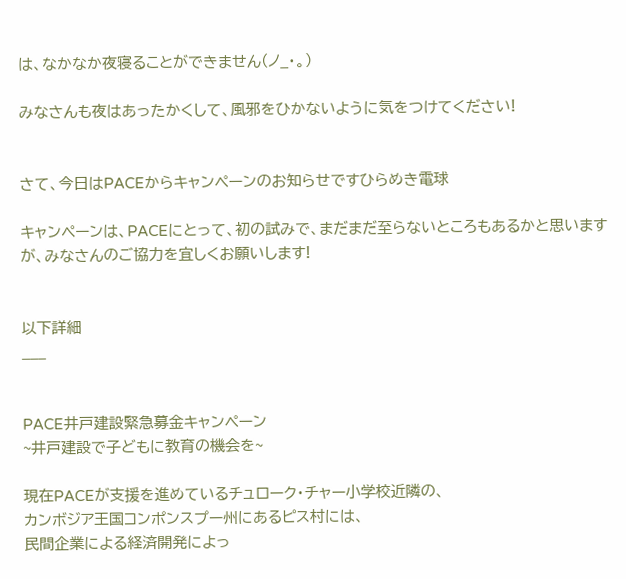は、なかなか夜寝ることができません(ノ_・。)

みなさんも夜はあったかくして、風邪をひかないように気をつけてください!


さて、今日はPACEからキャンペーンのお知らせですひらめき電球

キャンペーンは、PACEにとって、初の試みで、まだまだ至らないところもあるかと思いますが、みなさんのご協力を宜しくお願いします!


以下詳細
___


PACE井戸建設緊急募金キャンペーン
~井戸建設で子どもに教育の機会を~

現在PACEが支援を進めているチュローク・チャー小学校近隣の、
カンボジア王国コンポンスプー州にあるピス村には、
民間企業による経済開発によっ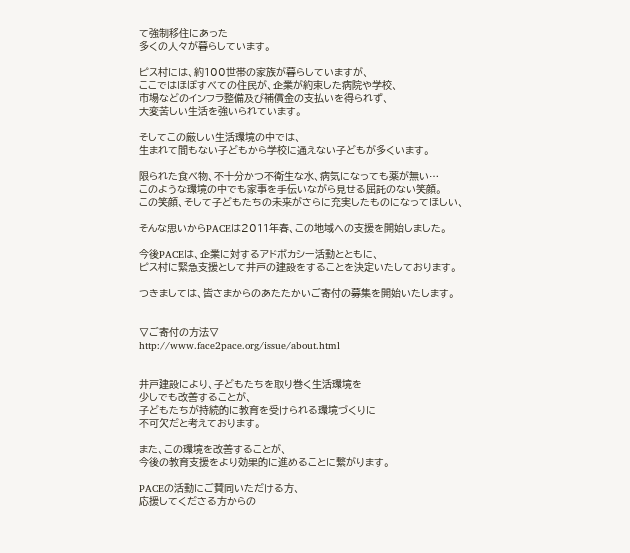て強制移住にあった
多くの人々が暮らしています。

ピス村には、約100世帯の家族が暮らしていますが、
ここではほぼすべての住民が、企業が約束した病院や学校、
市場などのインフラ整備及び補償金の支払いを得られず、
大変苦しい生活を強いられています。

そしてこの厳しい生活環境の中では、
生まれて間もない子どもから学校に通えない子どもが多くいます。

限られた食べ物、不十分かつ不衛生な水、病気になっても薬が無い…
このような環境の中でも家事を手伝いながら見せる屈託のない笑顔。
この笑顔、そして子どもたちの未来がさらに充実したものになってほしい、

そんな思いからPACEは2011年春、この地域への支援を開始しました。

今後PACEは、企業に対するアドボカシー活動とともに、
ピス村に緊急支援として井戸の建設をすることを決定いたしております。

つきましては、皆さまからのあたたかいご寄付の募集を開始いたします。


▽ご寄付の方法▽
http://www.face2pace.org/issue/about.html


井戸建設により、子どもたちを取り巻く生活環境を
少しでも改善することが、
子どもたちが持続的に教育を受けられる環境づくりに
不可欠だと考えております。

また、この環境を改善することが、
今後の教育支援をより効果的に進めることに繋がります。

PACEの活動にご賛同いただける方、
応援してくださる方からの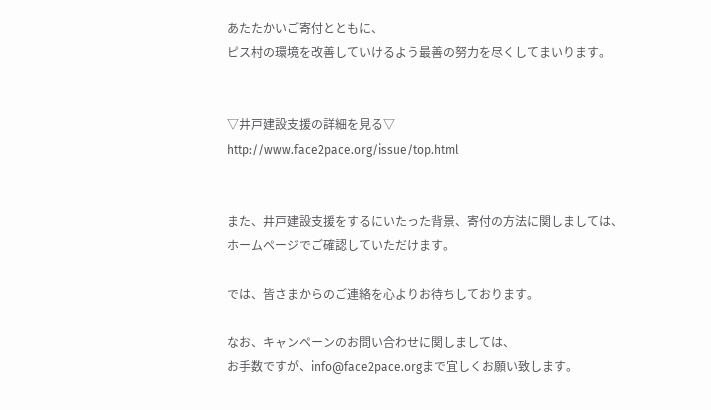あたたかいご寄付とともに、
ピス村の環境を改善していけるよう最善の努力を尽くしてまいります。


▽井戸建設支援の詳細を見る▽
http://www.face2pace.org/issue/top.html


また、井戸建設支援をするにいたった背景、寄付の方法に関しましては、
ホームページでご確認していただけます。

では、皆さまからのご連絡を心よりお待ちしております。

なお、キャンペーンのお問い合わせに関しましては、
お手数ですが、info@face2pace.orgまで宜しくお願い致します。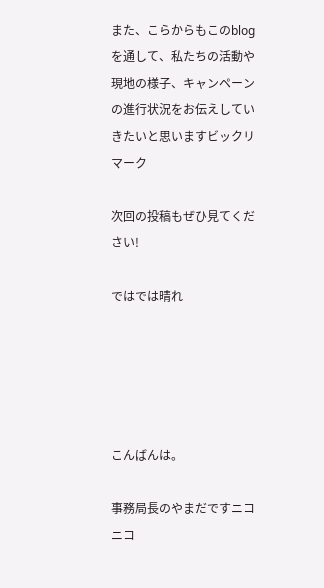また、こらからもこのblogを通して、私たちの活動や現地の様子、キャンペーンの進行状況をお伝えしていきたいと思いますビックリマーク

次回の投稿もぜひ見てください!

ではでは晴れ





こんばんは。

事務局長のやまだですニコニコ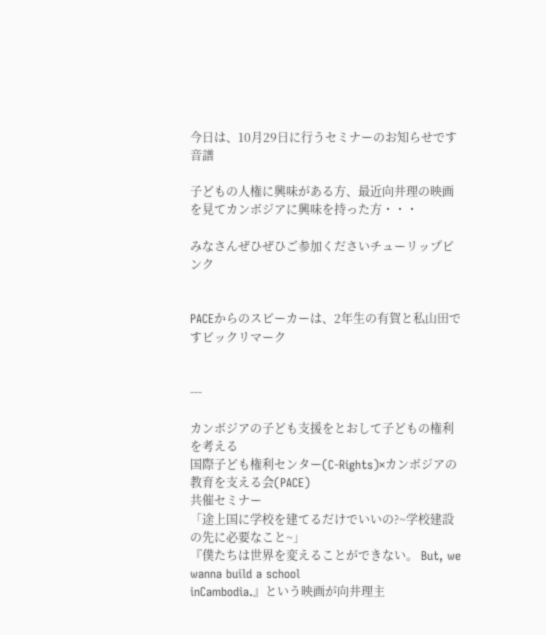今日は、10月29日に行うセミナーのお知らせです音譜

子どもの人権に興味がある方、最近向井理の映画を見てカンボジアに興味を持った方・・・

みなさんぜひぜひご参加くださいチューリップピンク


PACEからのスピーカーは、2年生の有賀と私山田ですビックリマーク


---

カンボジアの子ども支援をとおして子どもの権利を考える
国際子ども権利センター(C-Rights)×カンボジアの教育を支える会(PACE)
共催セミナー
「途上国に学校を建てるだけでいいの?~学校建設の先に必要なこと~」
『僕たちは世界を変えることができない。 But, we wanna build a school
inCambodia.』という映画が向井理主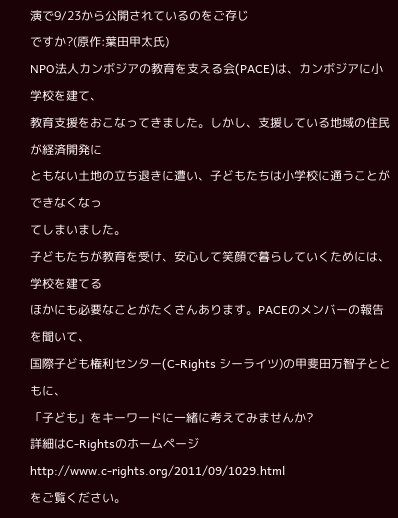演で9/23から公開されているのをご存じ
ですか?(原作:葉田甲太氏)
NPO法人カンボジアの教育を支える会(PACE)は、カンボジアに小学校を建て、
教育支援をおこなってきました。しかし、支援している地域の住民が経済開発に
ともない土地の立ち退きに遭い、子どもたちは小学校に通うことができなくなっ
てしまいました。
子どもたちが教育を受け、安心して笑顔で暮らしていくためには、学校を建てる
ほかにも必要なことがたくさんあります。PACEのメンバーの報告を聞いて、
国際子ども権利センター(C-Rights シーライツ)の甲斐田万智子とともに、
「子ども」をキーワードに一緒に考えてみませんか?
詳細はC-Rightsのホームページ
http://www.c-rights.org/2011/09/1029.html
をご覧ください。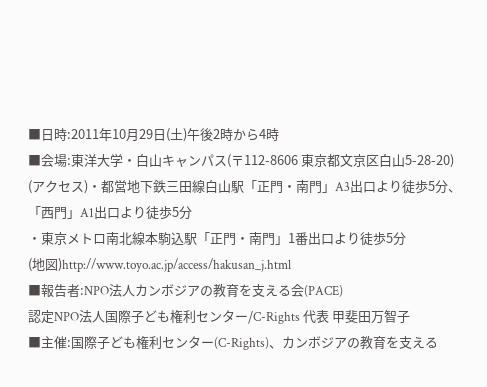■日時:2011年10月29日(土)午後2時から4時
■会場:東洋大学・白山キャンパス(〒112-8606 東京都文京区白山5-28-20)
(アクセス)・都営地下鉄三田線白山駅「正門・南門」A3出口より徒歩5分、
「西門」A1出口より徒歩5分
・東京メトロ南北線本駒込駅「正門・南門」1番出口より徒歩5分
(地図)http://www.toyo.ac.jp/access/hakusan_j.html
■報告者:NPO法人カンボジアの教育を支える会(PACE)
認定NPO法人国際子ども権利センター/C-Rights 代表 甲斐田万智子
■主催:国際子ども権利センター(C-Rights)、カンボジアの教育を支える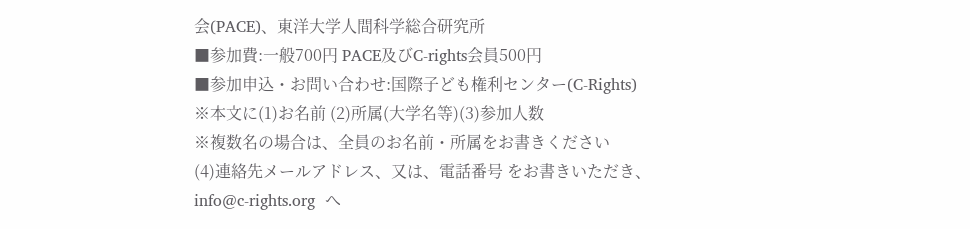会(PACE)、東洋大学人間科学総合研究所
■参加費:一般700円 PACE及びC-rights会員500円
■参加申込・お問い合わせ:国際子ども権利センター(C-Rights)
※本文に(1)お名前 (2)所属(大学名等)(3)参加人数
※複数名の場合は、全員のお名前・所属をお書きください
(4)連絡先メールアドレス、又は、電話番号 をお書きいただき、
info@c-rights.org  へ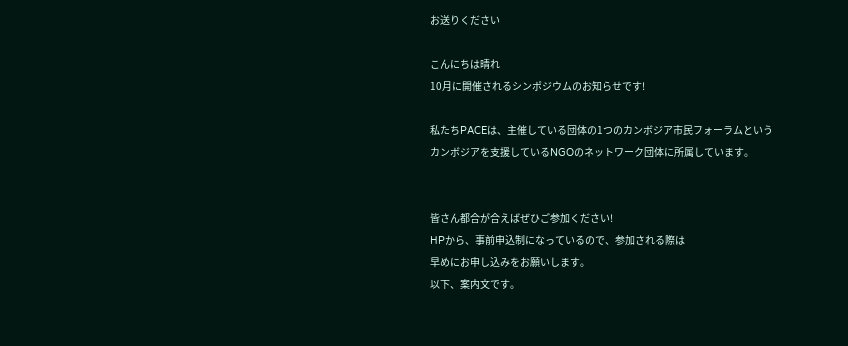お送りください

こんにちは晴れ
10月に開催されるシンポジウムのお知らせです!

私たちPACEは、主催している団体の1つのカンボジア市民フォーラムという
カンボジアを支援しているNGOのネットワーク団体に所属しています。


皆さん都合が合えばぜひご参加ください!
HPから、事前申込制になっているので、参加される際は
早めにお申し込みをお願いします。
以下、案内文です。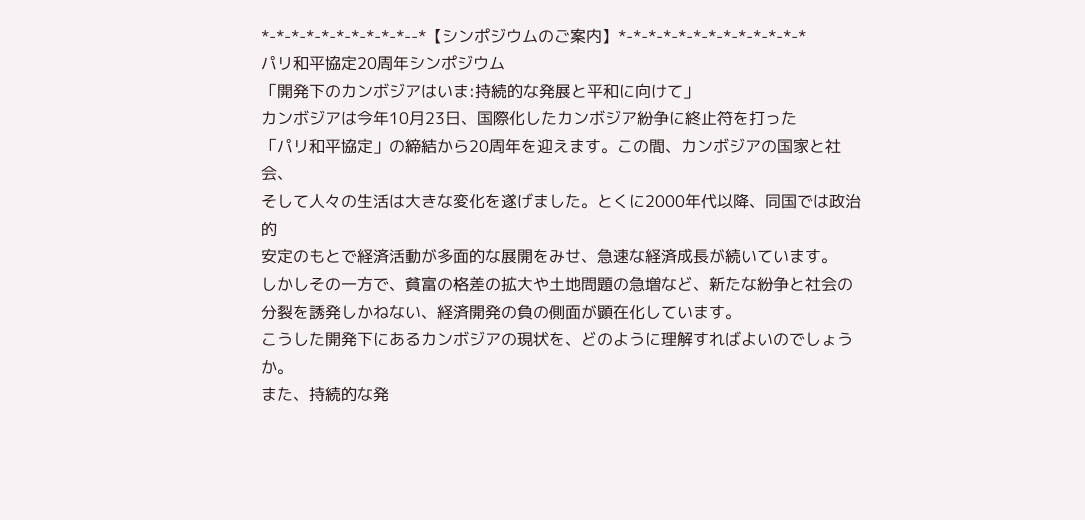*-*-*-*-*-*-*-*-*-*--*【シンポジウムのご案内】*-*-*-*-*-*-*-*-*-*-*-*-*
パリ和平協定20周年シンポジウム
「開発下のカンボジアはいま:持続的な発展と平和に向けて」
カンボジアは今年10月23日、国際化したカンボジア紛争に終止符を打った
「パリ和平協定」の締結から20周年を迎えます。この間、カンボジアの国家と社会、
そして人々の生活は大きな変化を遂げました。とくに2000年代以降、同国では政治的
安定のもとで経済活動が多面的な展開をみせ、急速な経済成長が続いています。
しかしその一方で、貧富の格差の拡大や土地問題の急増など、新たな紛争と社会の
分裂を誘発しかねない、経済開発の負の側面が顕在化しています。
こうした開発下にあるカンボジアの現状を、どのように理解すればよいのでしょうか。
また、持続的な発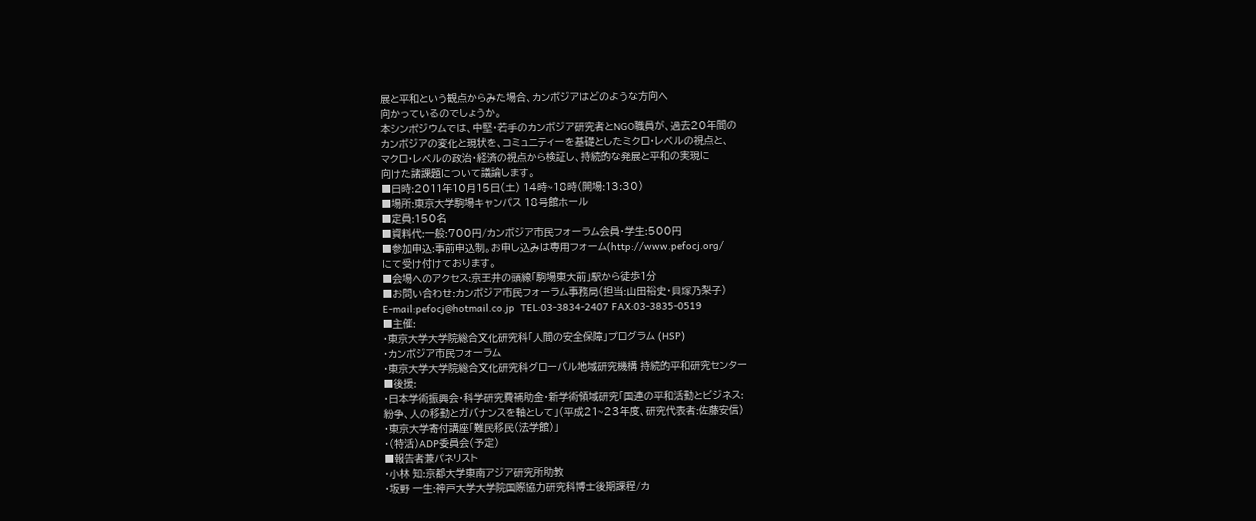展と平和という観点からみた場合、カンボジアはどのような方向へ
向かっているのでしょうか。
本シンポジウムでは、中堅・若手のカンボジア研究者とNGO職員が、過去20年間の
カンボジアの変化と現状を、コミュニティーを基礎としたミクロ・レベルの視点と、
マクロ・レベルの政治・経済の視点から検証し、持続的な発展と平和の実現に
向けた諸課題について議論します。
■日時:2011年10月15日(土) 14時~18時(開場:13:30)
■場所:東京大学駒場キャンパス 18号館ホール
■定員:150名
■資料代:一般:700円/カンボジア市民フォーラム会員・学生:500円
■参加申込:事前申込制。お申し込みは専用フォーム(http://www.pefocj.org/
にて受け付けております。
■会場へのアクセス:京王井の頭線「駒場東大前」駅から徒歩1分
■お問い合わせ:カンボジア市民フォーラム事務局(担当:山田裕史・貝塚乃梨子)
E-mail:pefocj@hotmail.co.jp  TEL:03-3834-2407 FAX:03-3835-0519
■主催:
・東京大学大学院総合文化研究科「人間の安全保障」プログラム (HSP)
・カンボジア市民フォーラム
・東京大学大学院総合文化研究科グローバル地域研究機構 持続的平和研究センター
■後援:
・日本学術振興会・科学研究費補助金・新学術領域研究「国連の平和活動とビジネス:
紛争、人の移動とガバナンスを軸として」(平成21~23年度、研究代表者:佐藤安信)
・東京大学寄付講座「難民移民(法学館)」
・(特活)ADP委員会(予定)
■報告者兼パネリスト
・小林 知:京都大学東南アジア研究所助教
・坂野 一生:神戸大学大学院国際協力研究科博士後期課程/カ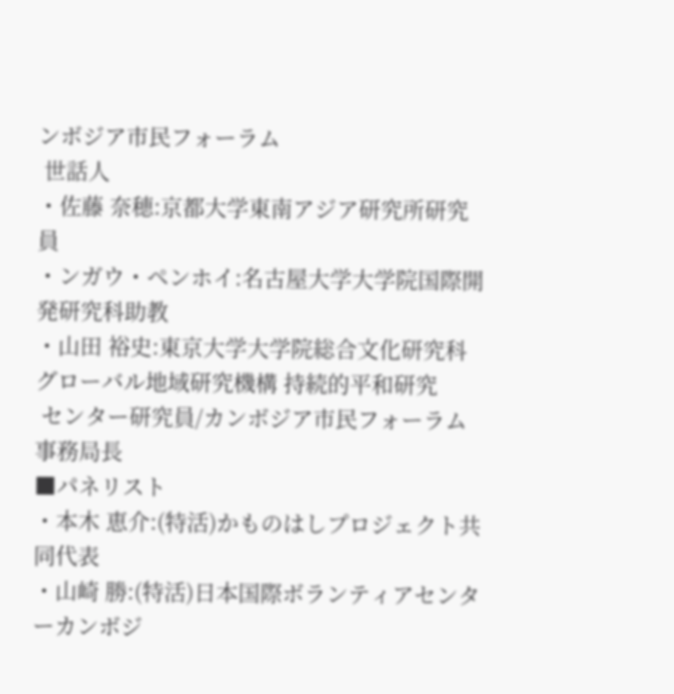ンボジア市民フォーラム
 世話人
・佐藤 奈穂:京都大学東南アジア研究所研究員
・ンガウ・ペンホイ:名古屋大学大学院国際開発研究科助教
・山田 裕史:東京大学大学院総合文化研究科グローバル地域研究機構 持続的平和研究
 センター研究員/カンボジア市民フォーラム事務局長
■パネリスト
・本木 恵介:(特活)かものはしプロジェクト共同代表
・山崎 勝:(特活)日本国際ボランティアセンターカンボジ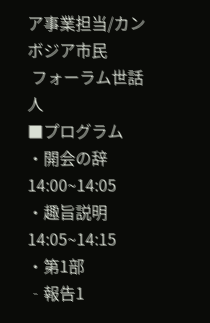ア事業担当/カンボジア市民
 フォーラム世話人
■プログラム
・開会の辞 14:00~14:05
・趣旨説明 14:05~14:15
・第1部
‐報告1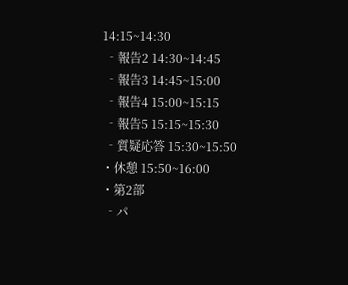14:15~14:30
 ‐報告2 14:30~14:45
 ‐報告3 14:45~15:00
 ‐報告4 15:00~15:15
 ‐報告5 15:15~15:30
 ‐質疑応答 15:30~15:50
・休憩 15:50~16:00
・第2部
 ‐パ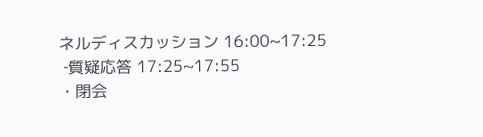ネルディスカッション 16:00~17:25
 ‐質疑応答 17:25~17:55
・閉会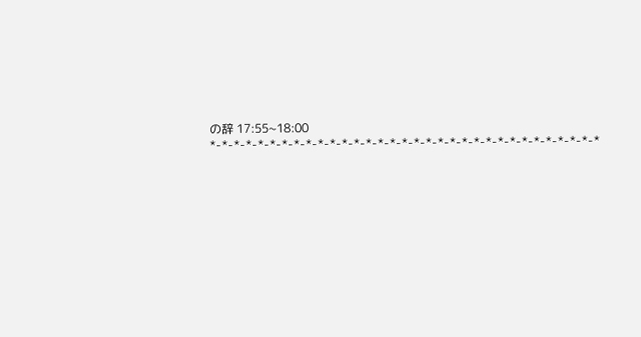の辞 17:55~18:00
*-*-*-*-*-*-*-*-*-*-*-*-*-*-*-*-*-*-*-*-*-*-*-*-*-*-*-*-*-*-*-*-*